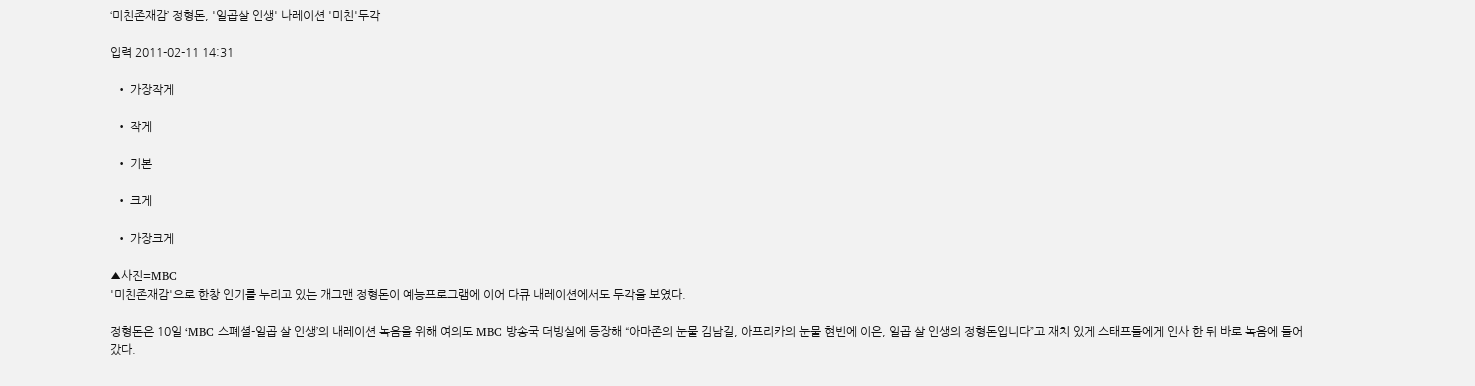‘미친존재감’ 정형돈, '일곱살 인생' 나레이션 '미친'두각

입력 2011-02-11 14:31

  • 가장작게

  • 작게

  • 기본

  • 크게

  • 가장크게

▲사진=MBC
'미친존재감'으로 한창 인기를 누리고 있는 개그맨 정형돈이 예능프로그램에 이어 다큐 내레이션에서도 두각을 보였다.

정형돈은 10일 ‘MBC 스폐셜-일곱 살 인생’의 내레이션 녹음을 위해 여의도 MBC 방송국 더빙실에 등장해 “아마존의 눈물 김남길, 아프리카의 눈물 현빈에 이은, 일곱 살 인생의 정형돈입니다”고 재치 있게 스태프들에게 인사 한 뒤 바로 녹음에 들어갔다.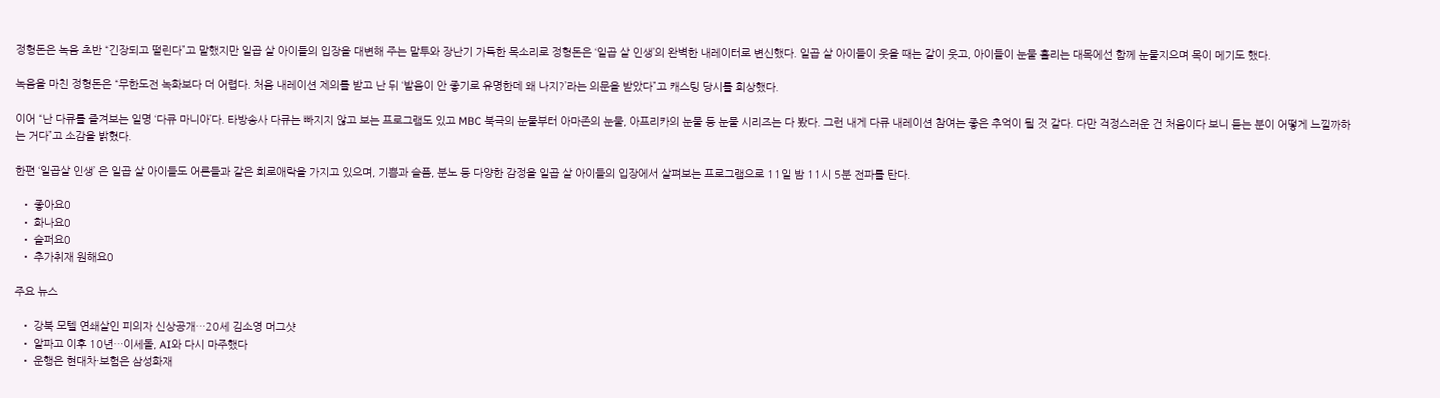정형돈은 녹음 초반 “긴장되고 떨린다”고 말했지만 일곱 살 아이들의 입장을 대변해 주는 말투와 장난기 가득한 목소리로 정형돈은 ‘일곱 살 인생’의 완벽한 내레이터로 변신했다. 일곱 살 아이들이 웃을 때는 같이 웃고, 아이들이 눈물 흘리는 대목에선 함께 눈물지으며 목이 메기도 했다.

녹음을 마친 정형돈은 “무한도전 녹화보다 더 어렵다. 처음 내레이션 제의를 받고 난 뒤 ‘발음이 안 좋기로 유명한데 왜 나지?’라는 의문을 받았다”고 캐스팅 당시를 회상했다.

이어 “난 다큐를 즐겨보는 일명 ‘다큐 마니아’다. 타방송사 다큐는 빠지지 않고 보는 프로그램도 있고 MBC 북극의 눈물부터 아마존의 눈물, 아프리카의 눈물 등 눈물 시리즈는 다 봤다. 그런 내게 다큐 내레이션 참여는 좋은 추억이 될 것 같다. 다만 걱정스러운 건 처음이다 보니 듣는 분이 어떻게 느낄까하는 거다”고 소감을 밝혔다.

한편 ‘일곱살 인생’ 은 일곱 살 아이들도 어른들과 같은 희로애락을 가지고 있으며, 기쁨과 슬픔, 분노 등 다양한 감정을 일곱 살 아이들의 입장에서 살펴보는 프로그램으로 11일 밤 11시 5분 전파를 탄다.

  • 좋아요0
  • 화나요0
  • 슬퍼요0
  • 추가취재 원해요0

주요 뉴스

  • 강북 모텔 연쇄살인 피의자 신상공개…20세 김소영 머그샷
  • 알파고 이후 10년…이세돌, AI와 다시 마주했다
  • 운행은 현대차·보험은 삼성화재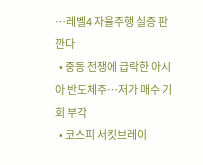⋯레벨4 자율주행 실증 판 깐다
  • 중동 전쟁에 급락한 아시아 반도체주…저가 매수 기회 부각
  • 코스피 서킷브레이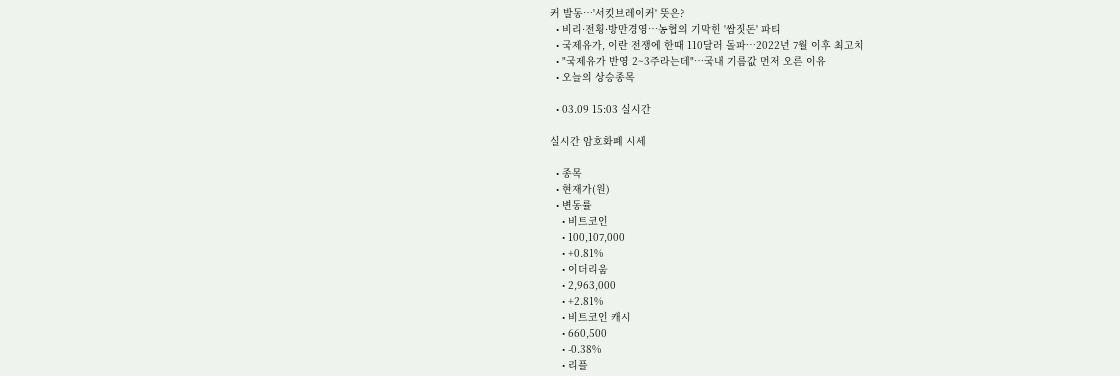커 발동…'서킷브레이커' 뜻은?
  • 비리·전횡·방만경영…농협의 기막힌 '쌈짓돈' 파티
  • 국제유가, 이란 전쟁에 한때 110달러 돌파…2022년 7월 이후 최고치
  • "국제유가 반영 2~3주라는데"…국내 기름값 먼저 오른 이유
  • 오늘의 상승종목

  • 03.09 15:03 실시간

실시간 암호화폐 시세

  • 종목
  • 현재가(원)
  • 변동률
    • 비트코인
    • 100,107,000
    • +0.81%
    • 이더리움
    • 2,963,000
    • +2.81%
    • 비트코인 캐시
    • 660,500
    • -0.38%
    • 리플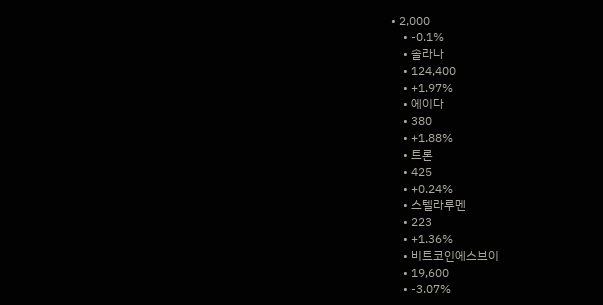• 2,000
    • -0.1%
    • 솔라나
    • 124,400
    • +1.97%
    • 에이다
    • 380
    • +1.88%
    • 트론
    • 425
    • +0.24%
    • 스텔라루멘
    • 223
    • +1.36%
    • 비트코인에스브이
    • 19,600
    • -3.07%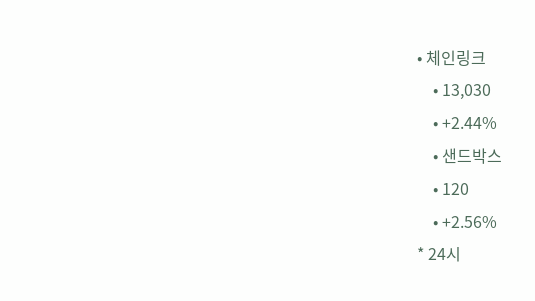• 체인링크
    • 13,030
    • +2.44%
    • 샌드박스
    • 120
    • +2.56%
* 24시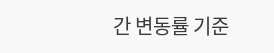간 변동률 기준